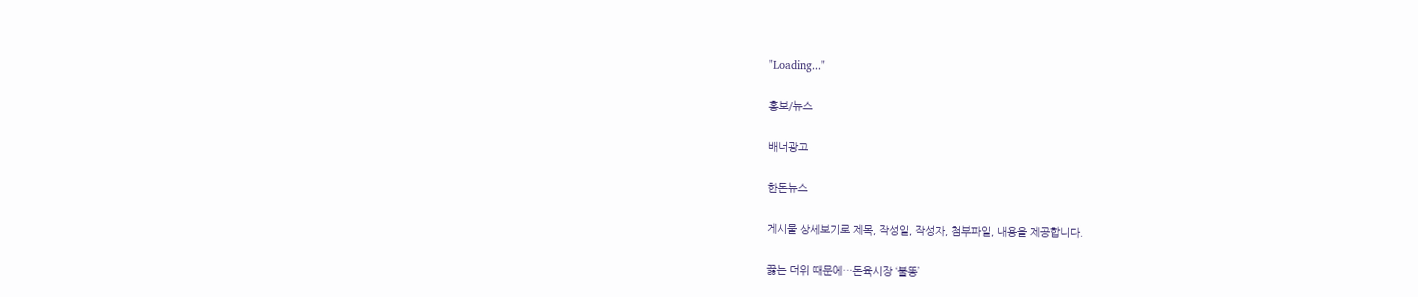"Loading..."

홍보/뉴스

배너광고

한돈뉴스

게시물 상세보기로 제목, 작성일, 작성자, 첨부파일, 내용을 제공합니다.

끓는 더위 때문에…돈육시장 ‘불똥’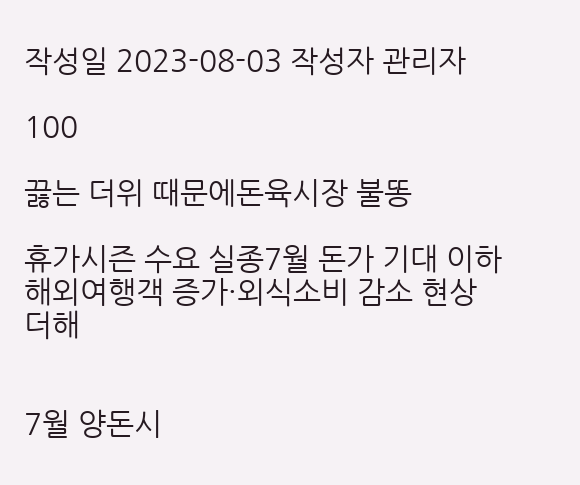작성일 2023-08-03 작성자 관리자

100

끓는 더위 때문에돈육시장 불똥

휴가시즌 수요 실종7월 돈가 기대 이하
해외여행객 증가·외식소비 감소 현상 더해


7월 양돈시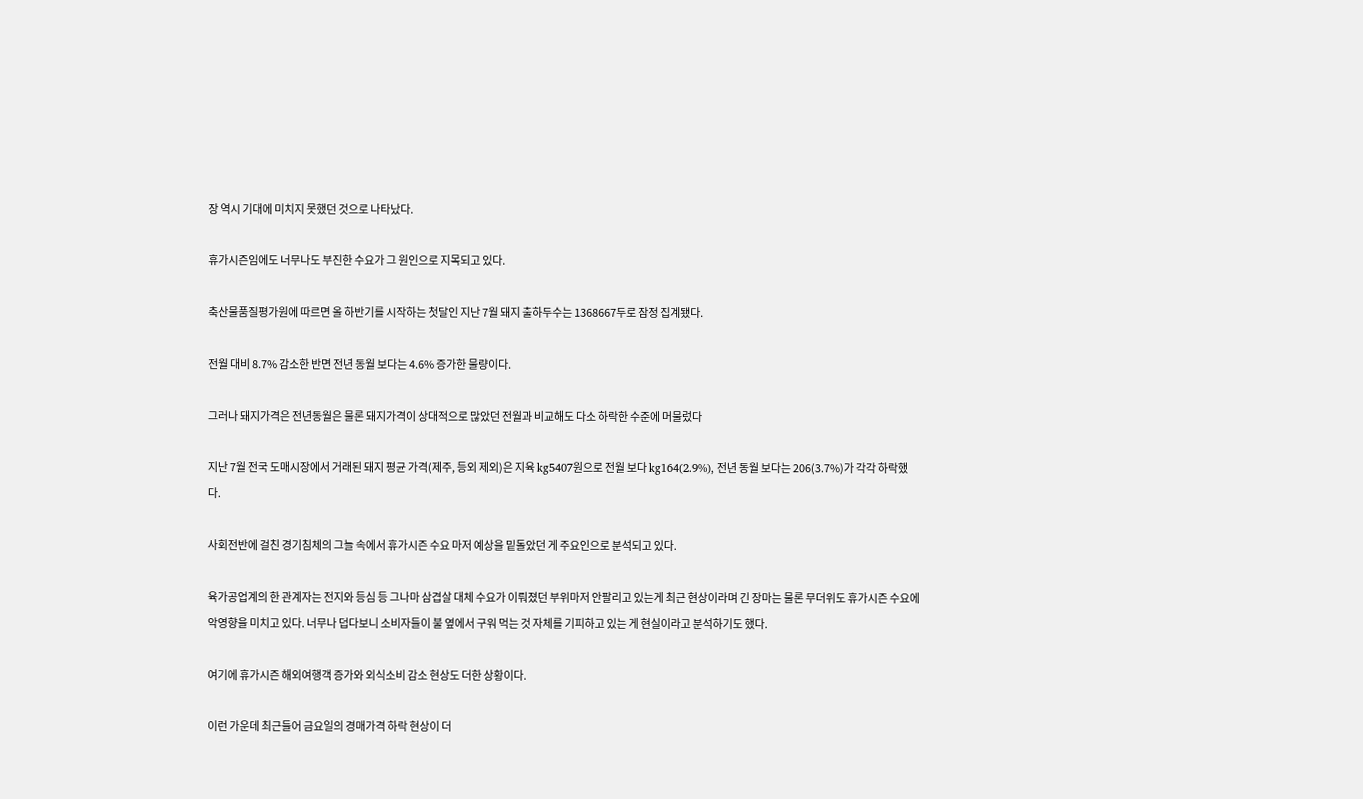장 역시 기대에 미치지 못했던 것으로 나타났다.

휴가시즌임에도 너무나도 부진한 수요가 그 원인으로 지목되고 있다.

축산물품질평가원에 따르면 올 하반기를 시작하는 첫달인 지난 7월 돼지 출하두수는 1368667두로 잠정 집계됐다.

전월 대비 8.7% 감소한 반면 전년 동월 보다는 4.6% 증가한 물량이다.

그러나 돼지가격은 전년동월은 물론 돼지가격이 상대적으로 많았던 전월과 비교해도 다소 하락한 수준에 머물렀다

지난 7월 전국 도매시장에서 거래된 돼지 평균 가격(제주, 등외 제외)은 지육 kg5407원으로 전월 보다 kg164(2.9%), 전년 동월 보다는 206(3.7%)가 각각 하락했다.

사회전반에 걸친 경기침체의 그늘 속에서 휴가시즌 수요 마저 예상을 밑돌았던 게 주요인으로 분석되고 있다.

육가공업계의 한 관계자는 전지와 등심 등 그나마 삼겹살 대체 수요가 이뤄졌던 부위마저 안팔리고 있는게 최근 현상이라며 긴 장마는 물론 무더위도 휴가시즌 수요에 악영향을 미치고 있다. 너무나 덥다보니 소비자들이 불 옆에서 구워 먹는 것 자체를 기피하고 있는 게 현실이라고 분석하기도 했다.

여기에 휴가시즌 해외여행객 증가와 외식소비 감소 현상도 더한 상황이다.

이런 가운데 최근들어 금요일의 경매가격 하락 현상이 더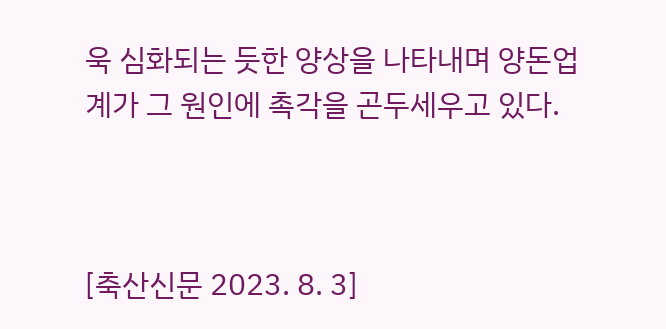욱 심화되는 듯한 양상을 나타내며 양돈업계가 그 원인에 촉각을 곤두세우고 있다.



[축산신문 2023. 8. 3]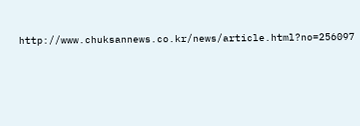http://www.chuksannews.co.kr/news/article.html?no=256097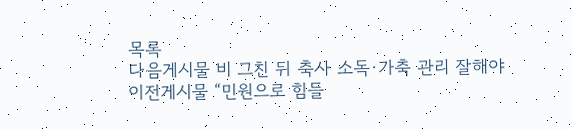목록
다음게시물 비 그친 뒤 축사 소독·가축 관리 잘해야
이전게시물 “민원으로 힘들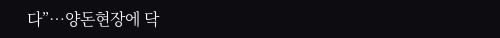다”…양돈현장에 닥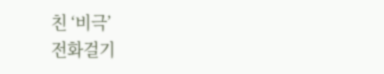친 ‘비극’
전화걸기